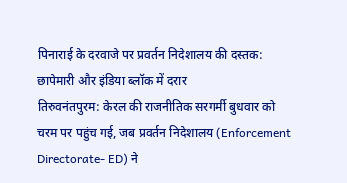पिनाराई के दरवाजे पर प्रवर्तन निदेशालय की दस्तक: छापेमारी और इंडिया ब्लॉक में दरार
तिरुवनंतपुरम: केरल की राजनीतिक सरगर्मी बुधवार को चरम पर पहुंच गई, जब प्रवर्तन निदेशालय (Enforcement Directorate- ED) ने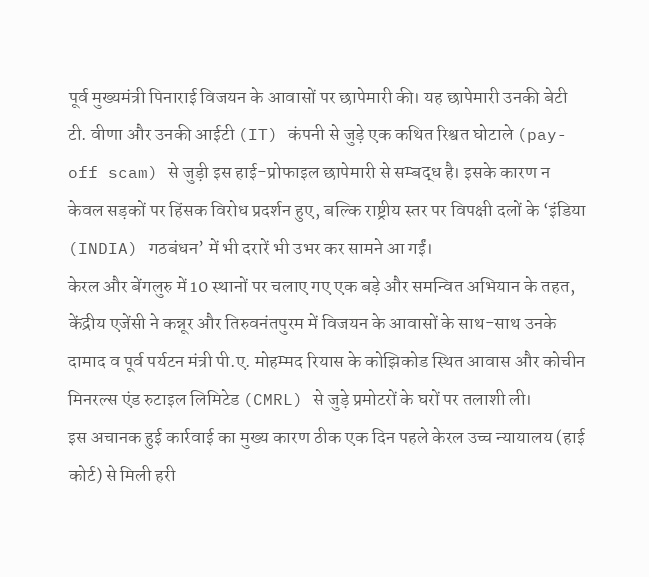पूर्व मुख्यमंत्री पिनाराई विजयन के आवासों पर छापेमारी की। यह छापेमारी उनकी बेटी टी. वीणा और उनकी आईटी (IT) कंपनी से जुड़े एक कथित रिश्वत घोटाले (pay-off scam) से जुड़ी इस हाई-प्रोफाइल छापेमारी से सम्बद्ध है। इसके कारण न केवल सड़कों पर हिंसक विरोध प्रदर्शन हुए, बल्कि राष्ट्रीय स्तर पर विपक्षी दलों के ‘इंडिया (INDIA) गठबंधन’ में भी दरारें भी उभर कर सामने आ गईं।
केरल और बेंगलुरु में 10 स्थानों पर चलाए गए एक बड़े और समन्वित अभियान के तहत, केंद्रीय एजेंसी ने कन्नूर और तिरुवनंतपुरम में विजयन के आवासों के साथ-साथ उनके दामाद व पूर्व पर्यटन मंत्री पी.ए. मोहम्मद रियास के कोझिकोड स्थित आवास और कोचीन मिनरल्स एंड रुटाइल लिमिटेड (CMRL) से जुड़े प्रमोटरों के घरों पर तलाशी ली।
इस अचानक हुई कार्रवाई का मुख्य कारण ठीक एक दिन पहले केरल उच्च न्यायालय (हाई कोर्ट) से मिली हरी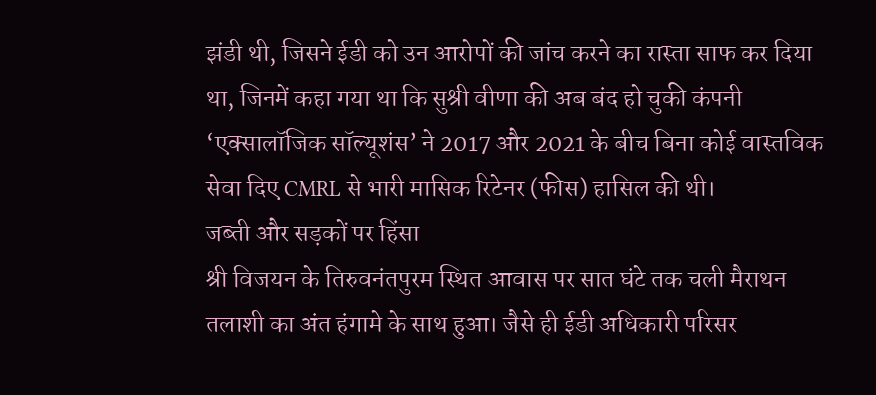झंडी थी, जिसने ईडी को उन आरोपों की जांच करने का रास्ता साफ कर दिया था, जिनमें कहा गया था कि सुश्री वीणा की अब बंद हो चुकी कंपनी ‘एक्सालॉजिक सॉल्यूशंस’ ने 2017 और 2021 के बीच बिना कोई वास्तविक सेवा दिए CMRL से भारी मासिक रिटेनर (फीस) हासिल की थी।
जब्ती और सड़कों पर हिंसा
श्री विजयन के तिरुवनंतपुरम स्थित आवास पर सात घंटे तक चली मैराथन तलाशी का अंत हंगामे के साथ हुआ। जैसे ही ईडी अधिकारी परिसर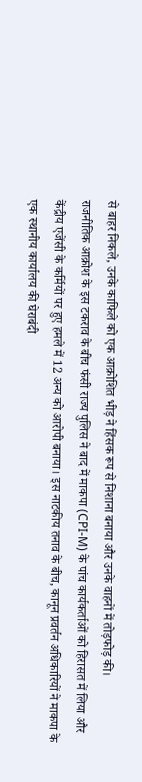से बाहर निकले, उनके काफिले को एक आक्रोशित भीड़ ने हिंसक रूप से निशाना बनाया और उनके वाहनों में तोड़फोड़ की।
राजनीतिक आक्रोश के इस टकराव के बीच फंसी राज्य पुलिस ने बाद में माकपा (CPI-M) के पांच कार्यकर्ताओं को हिरासत में लिया और केंद्रीय एजेंसी के कर्मियों पर हुए हमले में 12 अन्य को आरोपी बनाया। इस नाटकीय तनाव के बीच, कानून प्रवर्तन अधिकारियों ने माकपा के एक स्थानीय कार्यालय की घेराबंदी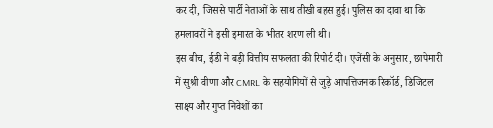कर दी, जिससे पार्टी नेताओं के साथ तीखी बहस हुई। पुलिस का दावा था कि हमलावरों ने इसी इमारत के भीतर शरण ली थी।
इस बीच, ईडी ने बड़ी वित्तीय सफलता की रिपोर्ट दी। एजेंसी के अनुसार, छापेमारी में सुश्री वीणा और CMRL के सहयोगियों से जुड़े आपत्तिजनक रिकॉर्ड, डिजिटल साक्ष्य और गुप्त निवेशों का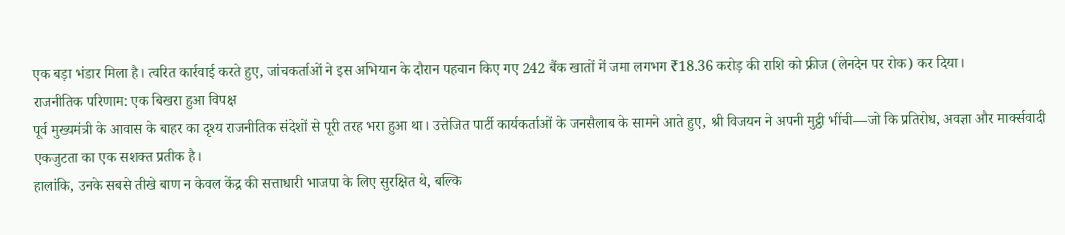एक बड़ा भंडार मिला है। त्वरित कार्रवाई करते हुए, जांचकर्ताओं ने इस अभियान के दौरान पहचान किए गए 242 बैंक खातों में जमा लगभग ₹18.36 करोड़ की राशि को फ्रीज (लेनदेन पर रोक) कर दिया।
राजनीतिक परिणाम: एक बिखरा हुआ विपक्ष
पूर्व मुख्यमंत्री के आवास के बाहर का दृश्य राजनीतिक संदेशों से पूरी तरह भरा हुआ था। उत्तेजित पार्टी कार्यकर्ताओं के जनसैलाब के सामने आते हुए, श्री विजयन ने अपनी मुट्ठी भींची—जो कि प्रतिरोध, अवज्ञा और मार्क्सवादी एकजुटता का एक सशक्त प्रतीक है।
हालांकि, उनके सबसे तीखे बाण न केवल केंद्र की सत्ताधारी भाजपा के लिए सुरक्षित थे, बल्कि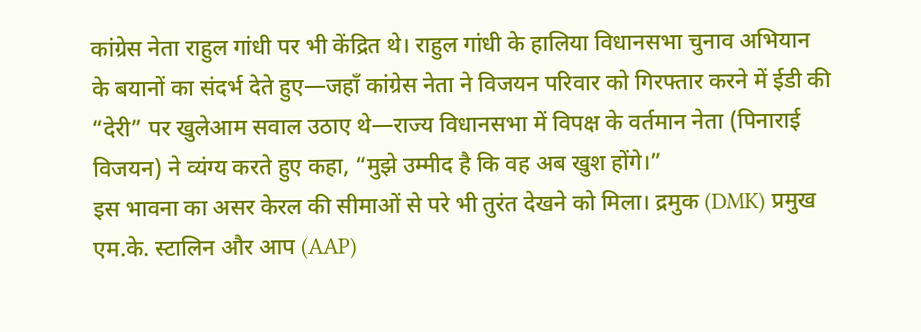कांग्रेस नेता राहुल गांधी पर भी केंद्रित थे। राहुल गांधी के हालिया विधानसभा चुनाव अभियान के बयानों का संदर्भ देते हुए—जहाँ कांग्रेस नेता ने विजयन परिवार को गिरफ्तार करने में ईडी की “देरी” पर खुलेआम सवाल उठाए थे—राज्य विधानसभा में विपक्ष के वर्तमान नेता (पिनाराई विजयन) ने व्यंग्य करते हुए कहा, “मुझे उम्मीद है कि वह अब खुश होंगे।”
इस भावना का असर केरल की सीमाओं से परे भी तुरंत देखने को मिला। द्रमुक (DMK) प्रमुख एम.के. स्टालिन और आप (AAP)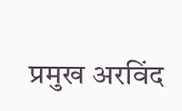प्रमुख अरविंद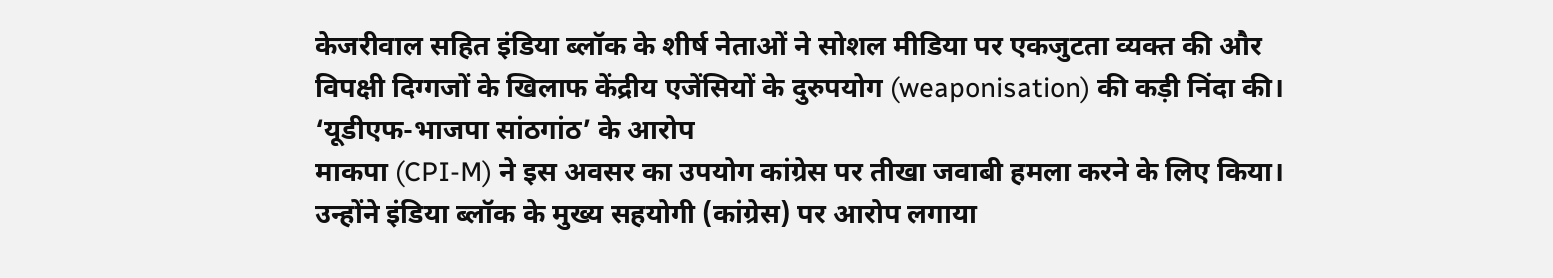केजरीवाल सहित इंडिया ब्लॉक के शीर्ष नेताओं ने सोशल मीडिया पर एकजुटता व्यक्त की और विपक्षी दिग्गजों के खिलाफ केंद्रीय एजेंसियों के दुरुपयोग (weaponisation) की कड़ी निंदा की।
‘यूडीएफ-भाजपा सांठगांठ’ के आरोप
माकपा (CPI-M) ने इस अवसर का उपयोग कांग्रेस पर तीखा जवाबी हमला करने के लिए किया। उन्होंने इंडिया ब्लॉक के मुख्य सहयोगी (कांग्रेस) पर आरोप लगाया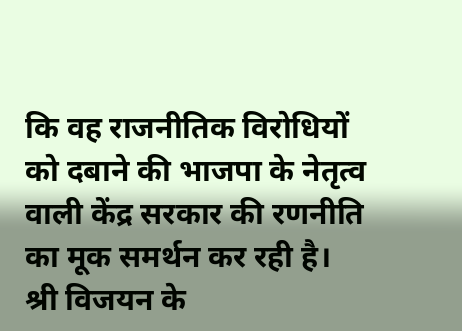कि वह राजनीतिक विरोधियों को दबाने की भाजपा के नेतृत्व वाली केंद्र सरकार की रणनीति का मूक समर्थन कर रही है।
श्री विजयन के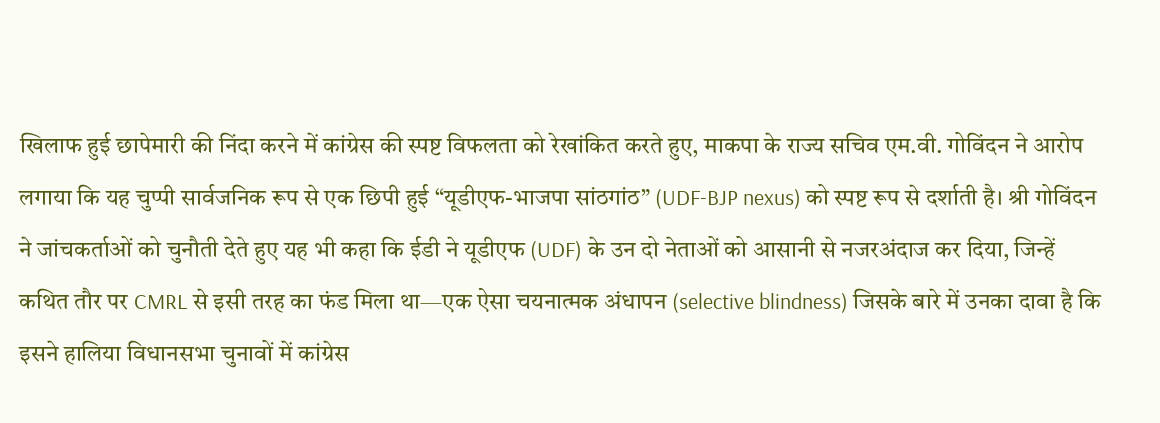खिलाफ हुई छापेमारी की निंदा करने में कांग्रेस की स्पष्ट विफलता को रेखांकित करते हुए, माकपा के राज्य सचिव एम.वी. गोविंदन ने आरोप लगाया कि यह चुप्पी सार्वजनिक रूप से एक छिपी हुई “यूडीएफ-भाजपा सांठगांठ” (UDF-BJP nexus) को स्पष्ट रूप से दर्शाती है। श्री गोविंदन ने जांचकर्ताओं को चुनौती देते हुए यह भी कहा कि ईडी ने यूडीएफ (UDF) के उन दो नेताओं को आसानी से नजरअंदाज कर दिया, जिन्हें कथित तौर पर CMRL से इसी तरह का फंड मिला था—एक ऐसा चयनात्मक अंधापन (selective blindness) जिसके बारे में उनका दावा है कि इसने हालिया विधानसभा चुनावों में कांग्रेस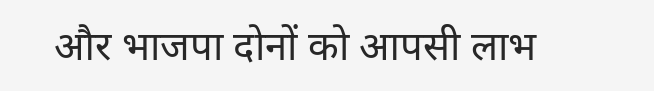और भाजपा दोनों को आपसी लाभ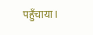पहुँचाया।